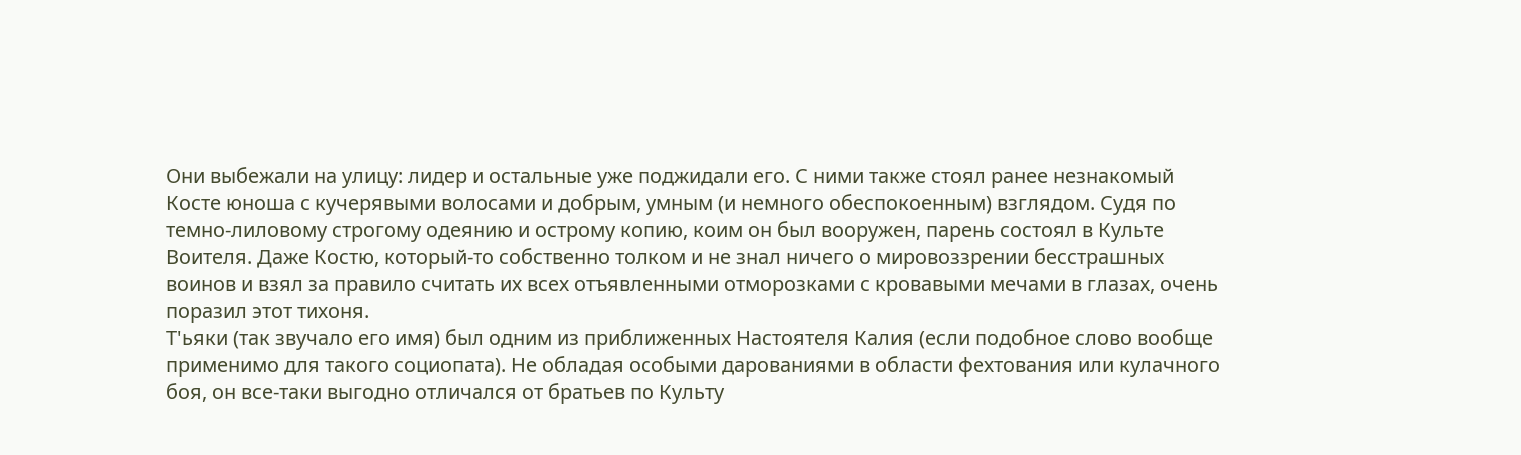Они выбежали на улицу: лидер и остальные уже поджидали его. С ними также стоял ранее незнакомый Косте юноша с кучерявыми волосами и добрым, умным (и немного обеспокоенным) взглядом. Судя по темно-лиловому строгому одеянию и острому копию, коим он был вооружен, парень состоял в Культе Воителя. Даже Костю, который-то собственно толком и не знал ничего о мировоззрении бесстрашных воинов и взял за правило считать их всех отъявленными отморозками с кровавыми мечами в глазах, очень поразил этот тихоня.
Т'ьяки (так звучало его имя) был одним из приближенных Настоятеля Калия (если подобное слово вообще применимо для такого социопата). Не обладая особыми дарованиями в области фехтования или кулачного боя, он все-таки выгодно отличался от братьев по Культу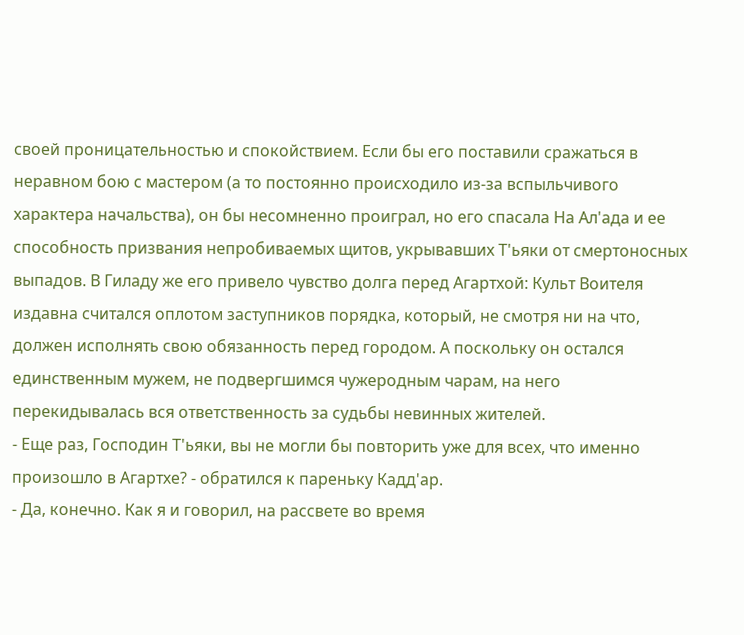своей проницательностью и спокойствием. Если бы его поставили сражаться в неравном бою с мастером (а то постоянно происходило из-за вспыльчивого характера начальства), он бы несомненно проиграл, но его спасала На Ал'ада и ее способность призвания непробиваемых щитов, укрывавших Т'ьяки от смертоносных выпадов. В Гиладу же его привело чувство долга перед Агартхой: Культ Воителя издавна считался оплотом заступников порядка, который, не смотря ни на что, должен исполнять свою обязанность перед городом. А поскольку он остался единственным мужем, не подвергшимся чужеродным чарам, на него перекидывалась вся ответственность за судьбы невинных жителей.
- Еще раз, Господин Т'ьяки, вы не могли бы повторить уже для всех, что именно произошло в Агартхе? - обратился к пареньку Кадд'ар.
- Да, конечно. Как я и говорил, на рассвете во время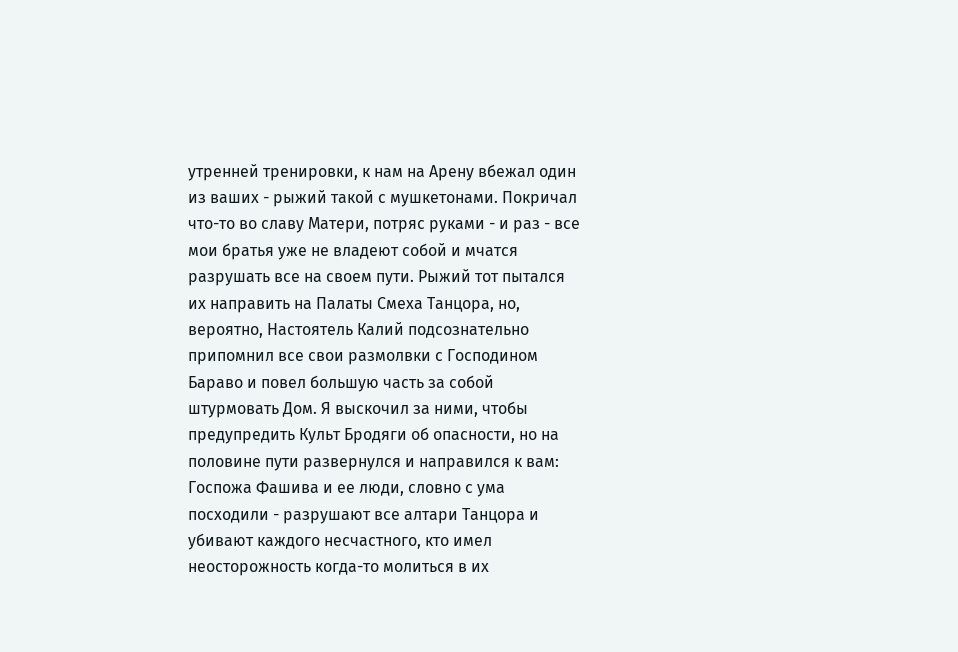утренней тренировки, к нам на Арену вбежал один из ваших - рыжий такой с мушкетонами. Покричал что-то во славу Матери, потряс руками - и раз - все мои братья уже не владеют собой и мчатся разрушать все на своем пути. Рыжий тот пытался их направить на Палаты Смеха Танцора, но, вероятно, Настоятель Калий подсознательно припомнил все свои размолвки с Господином Бараво и повел большую часть за собой штурмовать Дом. Я выскочил за ними, чтобы предупредить Культ Бродяги об опасности, но на половине пути развернулся и направился к вам: Госпожа Фашива и ее люди, словно с ума посходили - разрушают все алтари Танцора и убивают каждого несчастного, кто имел неосторожность когда-то молиться в их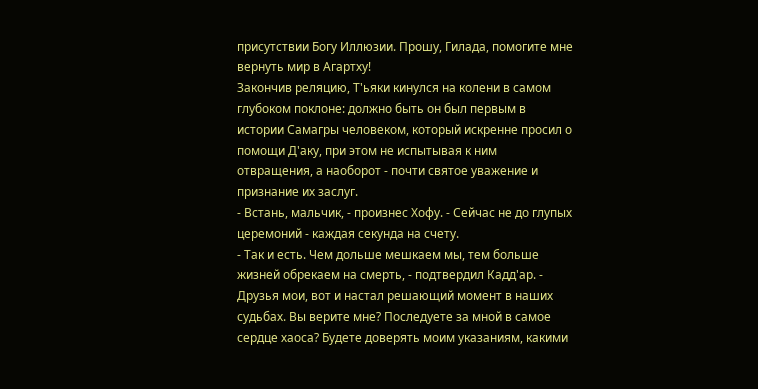присутствии Богу Иллюзии. Прошу, Гилада, помогите мне вернуть мир в Агартху!
Закончив реляцию, Т'ьяки кинулся на колени в самом глубоком поклоне: должно быть он был первым в истории Самагры человеком, который искренне просил о помощи Д'аку, при этом не испытывая к ним отвращения, а наоборот - почти святое уважение и признание их заслуг.
- Встань, мальчик, - произнес Хофу. - Сейчас не до глупых церемоний - каждая секунда на счету.
- Так и есть. Чем дольше мешкаем мы, тем больше жизней обрекаем на смерть, - подтвердил Кадд'ар. - Друзья мои, вот и настал решающий момент в наших судьбах. Вы верите мне? Последуете за мной в самое сердце хаоса? Будете доверять моим указаниям, какими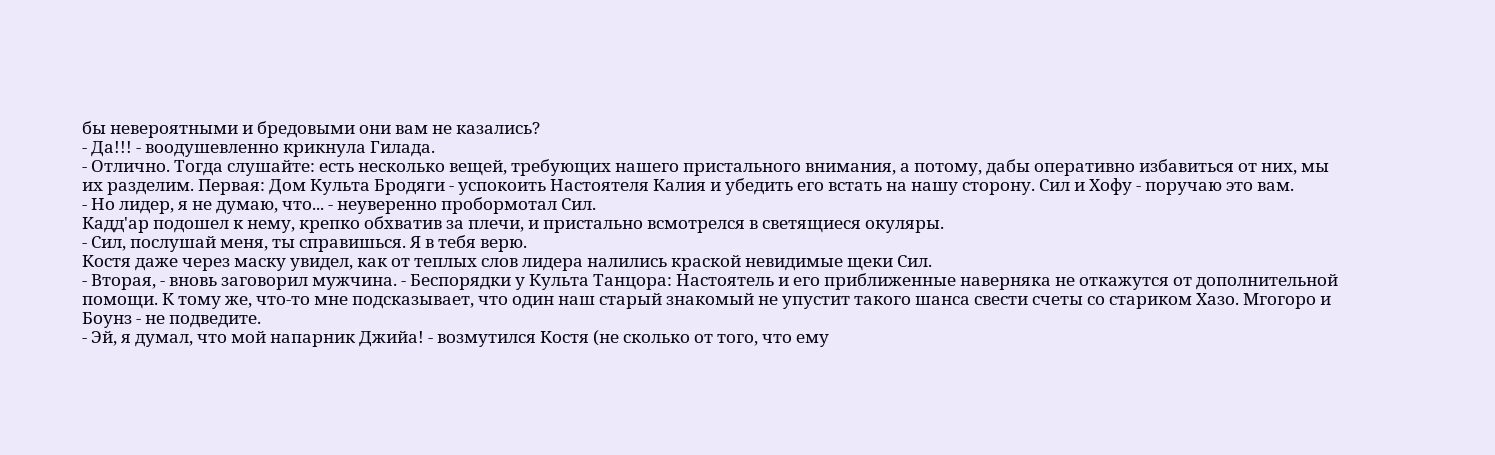бы невероятными и бредовыми они вам не казались?
- Да!!! - воодушевленно крикнула Гилада.
- Отлично. Тогда слушайте: есть несколько вещей, требующих нашего пристального внимания, а потому, дабы оперативно избавиться от них, мы их разделим. Первая: Дом Культа Бродяги - успокоить Настоятеля Калия и убедить его встать на нашу сторону. Сил и Хофу - поручаю это вам.
- Но лидер, я не думаю, что... - неуверенно пробормотал Сил.
Кадд'ар подошел к нему, крепко обхватив за плечи, и пристально всмотрелся в светящиеся окуляры.
- Сил, послушай меня, ты справишься. Я в тебя верю.
Костя даже через маску увидел, как от теплых слов лидера налились краской невидимые щеки Сил.
- Вторая, - вновь заговорил мужчина. - Беспорядки у Культа Танцора: Настоятель и его приближенные наверняка не откажутся от дополнительной помощи. К тому же, что-то мне подсказывает, что один наш старый знакомый не упустит такого шанса свести счеты со стариком Хазо. Мгогоро и Боунз - не подведите.
- Эй, я думал, что мой напарник Джийа! - возмутился Костя (не сколько от того, что ему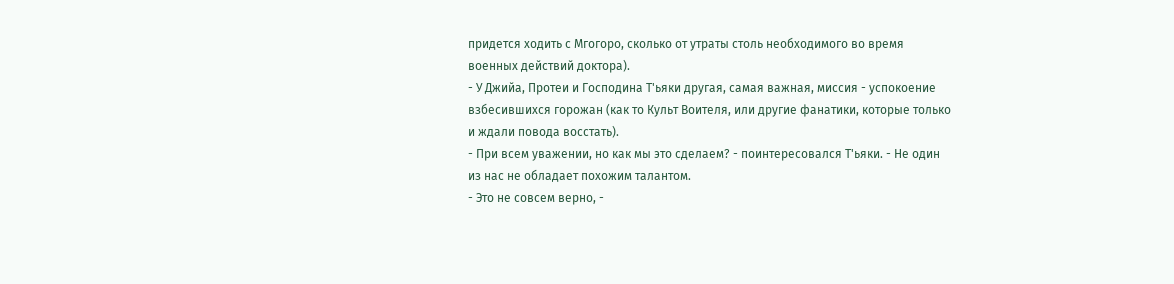придется ходить с Мгогоро, сколько от утраты столь необходимого во время военных действий доктора).
- У Джийа, Протеи и Господина Т'ьяки другая, самая важная, миссия - успокоение взбесившихся горожан (как то Культ Воителя, или другие фанатики, которые только и ждали повода восстать).
- При всем уважении, но как мы это сделаем? - поинтересовался Т'ьяки. - Не один из нас не обладает похожим талантом.
- Это не совсем верно, -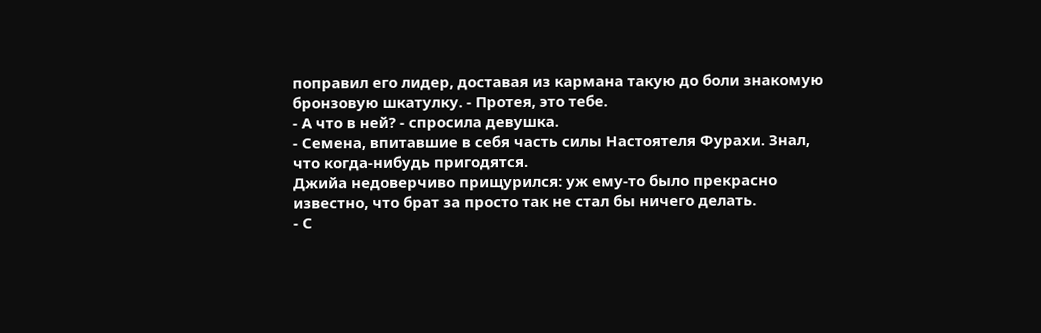поправил его лидер, доставая из кармана такую до боли знакомую бронзовую шкатулку. - Протея, это тебе.
- А что в ней? - спросила девушка.
- Семена, впитавшие в себя часть силы Настоятеля Фурахи. Знал, что когда-нибудь пригодятся.
Джийа недоверчиво прищурился: уж ему-то было прекрасно известно, что брат за просто так не стал бы ничего делать.
- С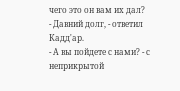чего это он вам их дал?
- Давний долг, - ответил Кадд'ар.
- А вы пойдете с нами? - с неприкрытой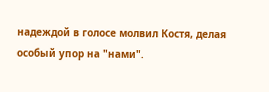надеждой в голосе молвил Костя, делая особый упор на "нами".